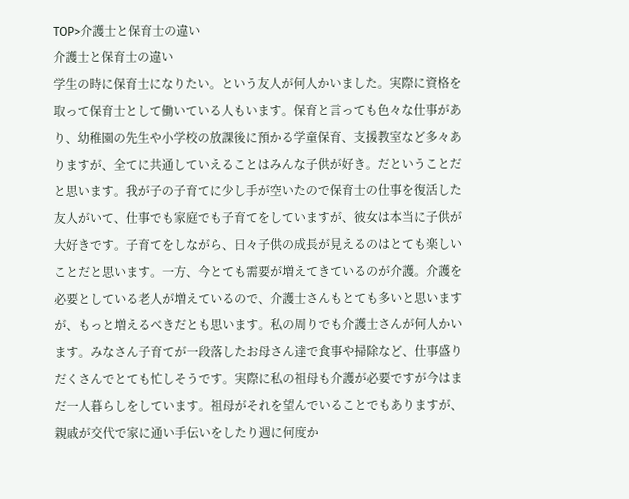TOP>介護士と保育士の違い
介護士と保育士の違い
学生の時に保育士になりたい。という友人が何人かいました。実際に資格を取って保育士として働いている人もいます。保育と言っても色々な仕事があり、幼稚園の先生や小学校の放課後に預かる学童保育、支援教室など多々ありますが、全てに共通していえることはみんな子供が好き。だということだと思います。我が子の子育てに少し手が空いたので保育士の仕事を復活した友人がいて、仕事でも家庭でも子育てをしていますが、彼女は本当に子供が大好きです。子育てをしながら、日々子供の成長が見えるのはとても楽しいことだと思います。一方、今とても需要が増えてきているのが介護。介護を必要としている老人が増えているので、介護士さんもとても多いと思いますが、もっと増えるべきだとも思います。私の周りでも介護士さんが何人かいます。みなさん子育てが一段落したお母さん達で食事や掃除など、仕事盛りだくさんでとても忙しそうです。実際に私の祖母も介護が必要ですが今はまだ一人暮らしをしています。祖母がそれを望んでいることでもありますが、親戚が交代で家に通い手伝いをしたり週に何度か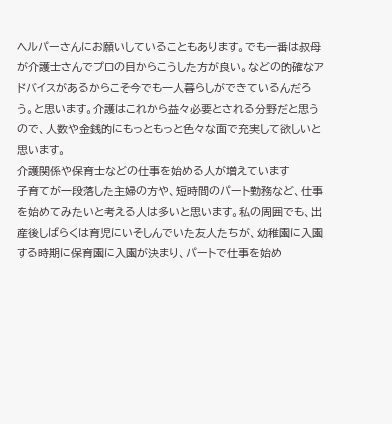ヘルパーさんにお願いしていることもあります。でも一番は叔母が介護士さんでプロの目からこうした方が良い。などの的確なアドバイスがあるからこそ今でも一人暮らしができているんだろう。と思います。介護はこれから益々必要とされる分野だと思うので、人数や金銭的にもっともっと色々な面で充実して欲しいと思います。
介護関係や保育士などの仕事を始める人が増えています
子育てが一段落した主婦の方や、短時間のパート勤務など、仕事を始めてみたいと考える人は多いと思います。私の周囲でも、出産後しばらくは育児にいそしんでいた友人たちが、幼稚園に入園する時期に保育園に入園が決まり、パートで仕事を始め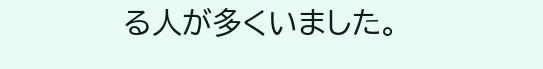る人が多くいました。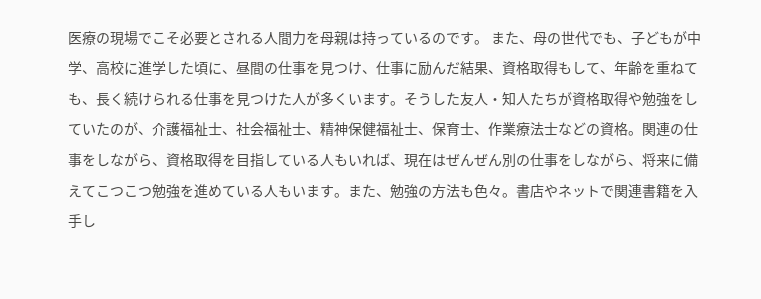医療の現場でこそ必要とされる人間力を母親は持っているのです。 また、母の世代でも、子どもが中学、高校に進学した頃に、昼間の仕事を見つけ、仕事に励んだ結果、資格取得もして、年齢を重ねても、長く続けられる仕事を見つけた人が多くいます。そうした友人・知人たちが資格取得や勉強をしていたのが、介護福祉士、社会福祉士、精神保健福祉士、保育士、作業療法士などの資格。関連の仕事をしながら、資格取得を目指している人もいれば、現在はぜんぜん別の仕事をしながら、将来に備えてこつこつ勉強を進めている人もいます。また、勉強の方法も色々。書店やネットで関連書籍を入手し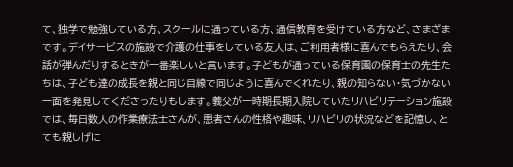て、独学で勉強している方、スクールに通っている方、通信教育を受けている方など、さまざまです。デイサービスの施設で介護の仕事をしている友人は、ご利用者様に喜んでもらえたり、会話が弾んだりするときが一番楽しいと言います。子どもが通っている保育園の保育士の先生たちは、子ども達の成長を親と同じ目線で同じように喜んでくれたり、親の知らない・気づかない一面を発見してくださったりもします。義父が一時期長期入院していたリハビリテーション施設では、毎日数人の作業療法士さんが、患者さんの性格や趣味、リハビリの状況などを記憶し、とても親しげに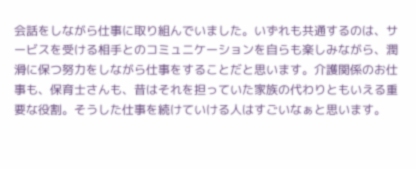会話をしながら仕事に取り組んでいました。いずれも共通するのは、サービスを受ける相手とのコミュニケーションを自らも楽しみながら、潤滑に保つ努力をしながら仕事をすることだと思います。介護関係のお仕事も、保育士さんも、昔はそれを担っていた家族の代わりともいえる重要な役割。そうした仕事を続けていける人はすごいなぁと思います。